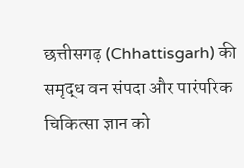छत्तीसगढ़ (Chhattisgarh) की समृद्ध वन संपदा और पारंपरिक चिकित्सा ज्ञान को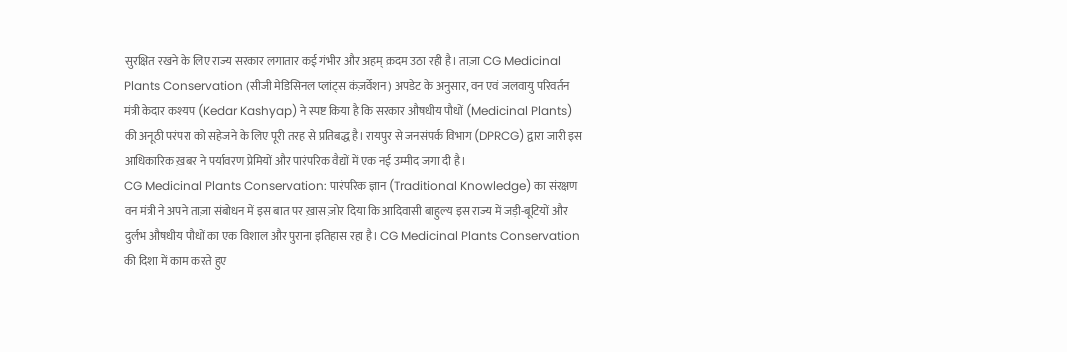सुरक्षित रखने के लिए राज्य सरकार लगातार कई गंभीर और अहम् क़दम उठा रही है। ताज़ा CG Medicinal Plants Conservation (सीजी मेडिसिनल प्लांट्स कंज़र्वेशन) अपडेट के अनुसार, वन एवं जलवायु परिवर्तन मंत्री केदार कश्यप (Kedar Kashyap) ने स्पष्ट किया है कि सरकार औषधीय पौधों (Medicinal Plants) की अनूठी परंपरा को सहेजने के लिए पूरी तरह से प्रतिबद्ध है। रायपुर से जनसंपर्क विभाग (DPRCG) द्वारा जारी इस आधिकारिक ख़बर ने पर्यावरण प्रेमियों और पारंपरिक वैद्यों में एक नई उम्मीद जगा दी है।
CG Medicinal Plants Conservation: पारंपरिक ज्ञान (Traditional Knowledge) का संरक्षण
वन मंत्री ने अपने ताज़ा संबोधन में इस बात पर ख़ास ज़ोर दिया कि आदिवासी बाहुल्य इस राज्य में जड़ी-बूटियों और दुर्लभ औषधीय पौधों का एक विशाल और पुराना इतिहास रहा है। CG Medicinal Plants Conservation की दिशा में काम करते हुए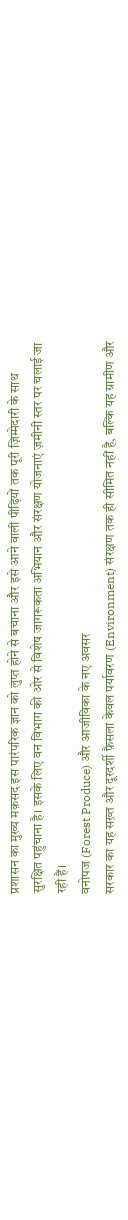प्रशासन का मुख्य मक़सद इस पारंपरिक ज्ञान को लुप्त होने से बचाना और इसे आने वाली पीढ़ियों तक पूरी ज़िम्मेदारी के साथ सुरक्षित पहुंचाना है। इसके लिए वन विभाग की ओर से विशेष जागरूकता अभियान और संरक्षण योजनाएं ज़मीनी स्तर पर चलाई जा रही हैं।
वनोपज (Forest Produce) और आजीविका के नए अवसर
सरकार का यह सख़्त और दूरदर्शी फ़ैसला केवल पर्यावरण (Environment) संरक्षण तक ही सीमित नहीं है, बल्कि यह ग्रामीण और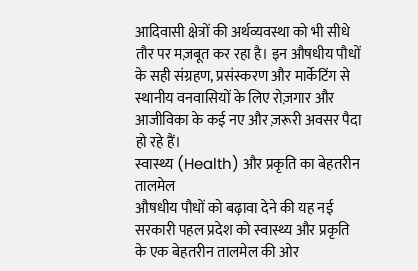आदिवासी क्षेत्रों की अर्थव्यवस्था को भी सीधे तौर पर मज़बूत कर रहा है। इन औषधीय पौधों के सही संग्रहण, प्रसंस्करण और मार्केटिंग से स्थानीय वनवासियों के लिए रोज़गार और आजीविका के कई नए और ज़रूरी अवसर पैदा हो रहे हैं।
स्वास्थ्य (Health) और प्रकृति का बेहतरीन तालमेल
औषधीय पौधों को बढ़ावा देने की यह नई सरकारी पहल प्रदेश को स्वास्थ्य और प्रकृति के एक बेहतरीन तालमेल की ओर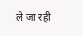ले जा रही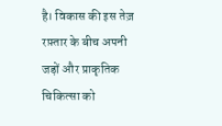है। विकास की इस तेज़ रफ़्तार के बीच अपनी जड़ों और प्राकृतिक चिकित्सा को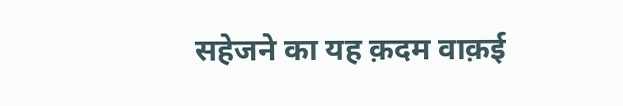सहेजने का यह क़दम वाक़ई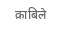क़ाबिले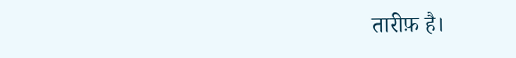तारीफ़ है।